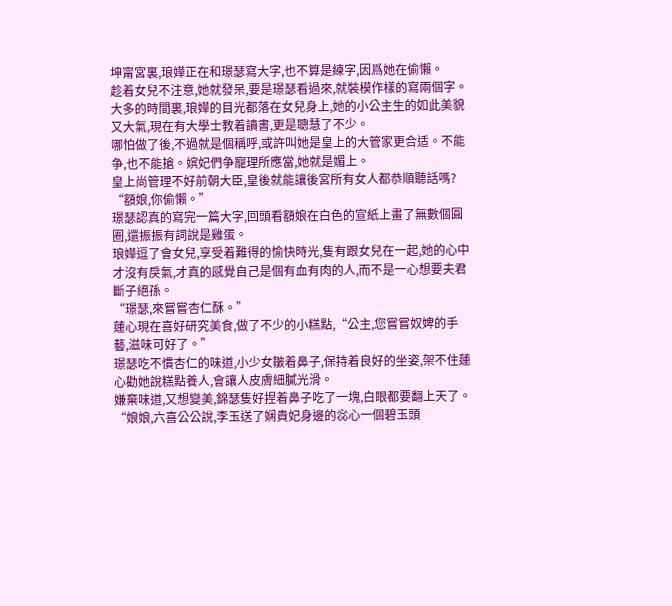坤甯宮裏,琅嬅正在和璟瑟寫大字,也不算是練字,因爲她在偷懶。
趁着女兒不注意,她就發呆,要是璟瑟看過來,就裝模作樣的寫兩個字。
大多的時間裏,琅嬅的目光都落在女兒身上,她的小公主生的如此美貌又大氣,現在有大學士教着讀書,更是聰慧了不少。
哪怕做了後,不過就是個稱呼,或許叫她是皇上的大管家更合适。不能争,也不能搶。嫔妃們争寵理所應當,她就是媚上。
皇上尚管理不好前朝大臣,皇後就能讓後宮所有女人都恭順聽話嗎?
“額娘,你偷懶。”
璟瑟認真的寫完一篇大字,回頭看額娘在白色的宣紙上畫了無數個圓圈,還振振有詞說是雞蛋。
琅嬅逗了會女兒,享受着難得的愉快時光,隻有跟女兒在一起,她的心中才沒有戾氣,才真的感覺自己是個有血有肉的人,而不是一心想要夫君斷子絕孫。
“璟瑟,來嘗嘗杏仁酥。”
蓮心現在喜好研究美食,做了不少的小糕點,“公主,您嘗嘗奴婢的手藝,滋味可好了。”
璟瑟吃不慣杏仁的味道,小少女皺着鼻子,保持着良好的坐姿,架不住蓮心勸她說糕點養人,會讓人皮膚細膩光滑。
嫌棄味道,又想變美,錦瑟隻好捏着鼻子吃了一塊,白眼都要翻上天了。
“娘娘,六喜公公說,李玉送了娴貴妃身邊的惢心一個碧玉頭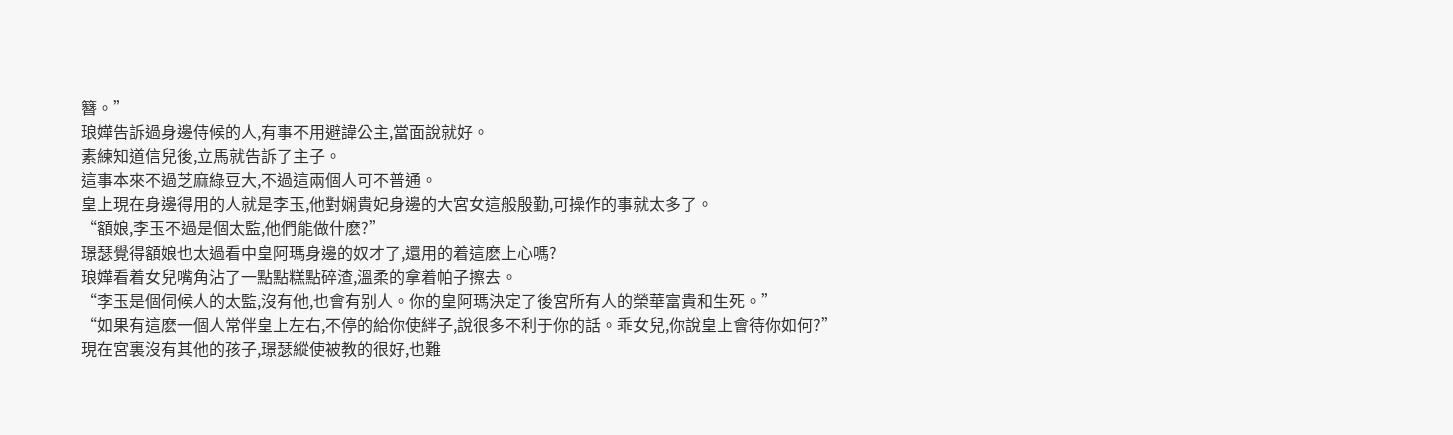簪。”
琅嬅告訴過身邊侍候的人,有事不用避諱公主,當面說就好。
素練知道信兒後,立馬就告訴了主子。
這事本來不過芝麻綠豆大,不過這兩個人可不普通。
皇上現在身邊得用的人就是李玉,他對娴貴妃身邊的大宮女這般殷勤,可操作的事就太多了。
“額娘,李玉不過是個太監,他們能做什麽?”
璟瑟覺得額娘也太過看中皇阿瑪身邊的奴才了,還用的着這麽上心嗎?
琅嬅看着女兒嘴角沾了一點點糕點碎渣,溫柔的拿着帕子擦去。
“李玉是個伺候人的太監,沒有他,也會有别人。你的皇阿瑪決定了後宮所有人的榮華富貴和生死。”
“如果有這麽一個人常伴皇上左右,不停的給你使絆子,說很多不利于你的話。乖女兒,你說皇上會待你如何?”
現在宮裏沒有其他的孩子,璟瑟縱使被教的很好,也難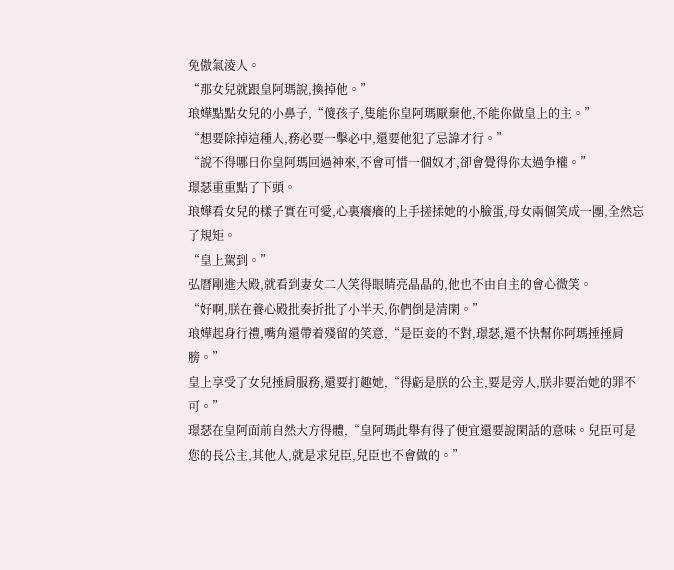免傲氣淩人。
“那女兒就跟皇阿瑪說,換掉他。”
琅嬅點點女兒的小鼻子,“傻孩子,隻能你皇阿瑪厭棄他,不能你做皇上的主。”
“想要除掉這種人,務必要一擊必中,還要他犯了忌諱才行。”
“說不得哪日你皇阿瑪回過神來,不會可惜一個奴才,卻會覺得你太過争權。”
璟瑟重重點了下頭。
琅嬅看女兒的樣子實在可愛,心裏癢癢的上手搓揉她的小臉蛋,母女兩個笑成一團,全然忘了規矩。
“皇上駕到。”
弘曆剛進大殿,就看到妻女二人笑得眼睛亮晶晶的,他也不由自主的會心微笑。
“好啊,朕在養心殿批奏折批了小半天,你們倒是清閑。”
琅嬅起身行禮,嘴角還帶着殘留的笑意,“是臣妾的不對,璟瑟,還不快幫你阿瑪捶捶肩膀。”
皇上享受了女兒捶肩服務,還要打趣她,“得虧是朕的公主,要是旁人,朕非要治她的罪不可。”
璟瑟在皇阿面前自然大方得體,“皇阿瑪此舉有得了便宜還要說閑話的意味。兒臣可是您的長公主,其他人,就是求兒臣,兒臣也不會做的。”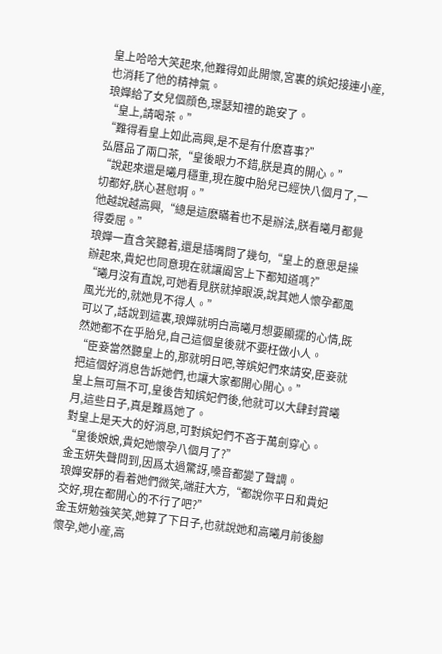皇上哈哈大笑起來,他難得如此開懷,宮裏的嫔妃接連小産,也消耗了他的精神氣。
琅嬅給了女兒個顔色,璟瑟知禮的跪安了。
“皇上,請喝茶。”
“難得看皇上如此高興,是不是有什麽喜事?”
弘曆品了兩口茶,“皇後眼力不錯,朕是真的開心。”
“說起來還是曦月穩重,現在腹中胎兒已經快八個月了,一切都好,朕心甚慰啊。”
他越說越高興,“總是這麽瞞着也不是辦法,朕看曦月都覺得委屈。”
琅嬅一直含笑聽着,還是插嘴問了幾句,“皇上的意思是操辦起來,貴妃也同意現在就讓阖宮上下都知道嗎?”
“曦月沒有直說,可她看見朕就掉眼淚,說其她人懷孕都風風光光的,就她見不得人。”
可以了,話說到這裏,琅嬅就明白高曦月想要顯擺的心情,既然她都不在乎胎兒,自己這個皇後就不要枉做小人。
“臣妾當然聽皇上的,那就明日吧,等嫔妃們來請安,臣妾就把這個好消息告訴她們,也讓大家都開心開心。”
皇上無可無不可,皇後告知嫔妃們後,他就可以大肆封賞曦月,這些日子,真是難爲她了。
對皇上是天大的好消息,可對嫔妃們不吝于萬劍穿心。
“皇後娘娘,貴妃她懷孕八個月了?”
金玉妍失聲問到,因爲太過驚訝,嗓音都變了聲調。
琅嬅安靜的看着她們微笑,端莊大方,“都說你平日和貴妃交好,現在都開心的不行了吧?”
金玉妍勉強笑笑,她算了下日子,也就說她和高曦月前後腳懷孕,她小産,高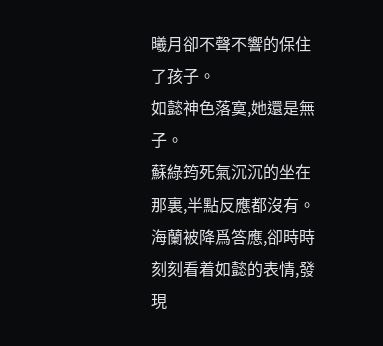曦月卻不聲不響的保住了孩子。
如懿神色落寞,她還是無子。
蘇綠筠死氣沉沉的坐在那裏,半點反應都沒有。
海蘭被降爲答應,卻時時刻刻看着如懿的表情,發現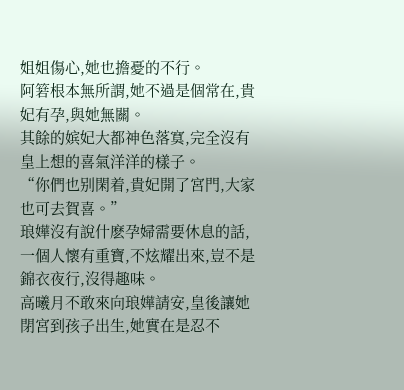姐姐傷心,她也擔憂的不行。
阿箬根本無所謂,她不過是個常在,貴妃有孕,與她無關。
其餘的嫔妃大都神色落寞,完全沒有皇上想的喜氣洋洋的樣子。
“你們也别閑着,貴妃開了宮門,大家也可去賀喜。”
琅嬅沒有說什麽孕婦需要休息的話,一個人懷有重寶,不炫耀出來,豈不是錦衣夜行,沒得趣味。
高曦月不敢來向琅嬅請安,皇後讓她閉宮到孩子出生,她實在是忍不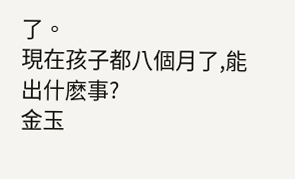了。
現在孩子都八個月了,能出什麽事?
金玉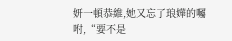妍一頓恭維,她又忘了琅嬅的囑咐,“要不是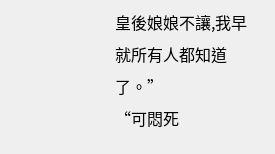皇後娘娘不讓,我早就所有人都知道了。”
“可悶死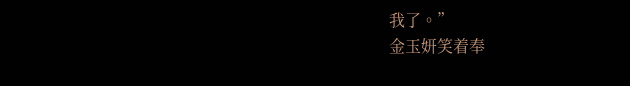我了。”
金玉妍笑着奉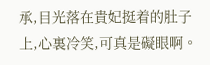承,目光落在貴妃挺着的肚子上,心裏冷笑,可真是礙眼啊。